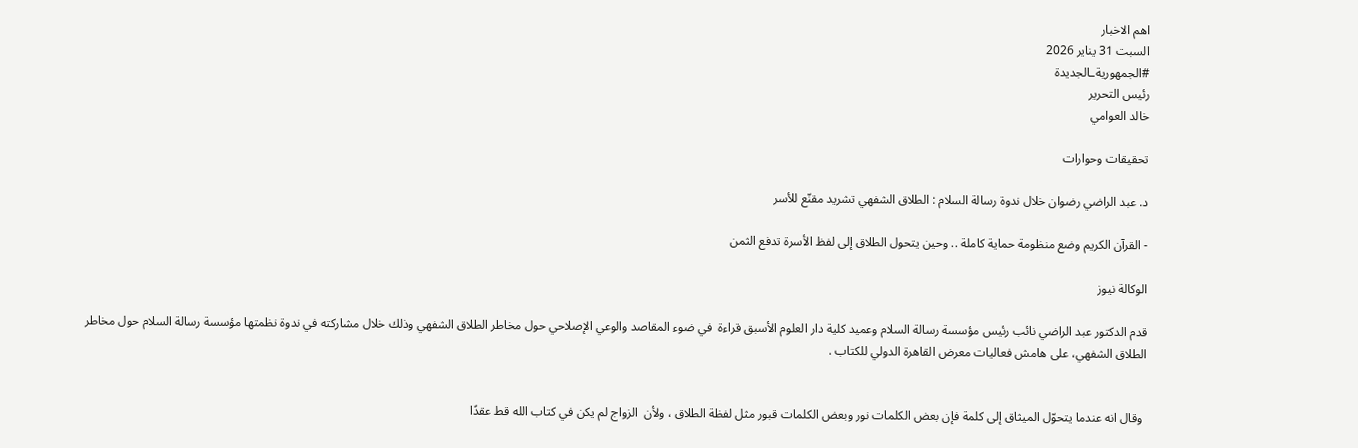اهم الاخبار
السبت 31 يناير 2026
#الجمهوريةـالجديدة
رئيس التحرير
خالد العوامي

تحقيقات وحوارات

د. عبد الراضي رضوان خلال ندوة رسالة السلام : الطلاق الشفهي تشريد مقنّع للأسر

- القرآن الكريم وضع منظومة حماية كاملة .. وحين يتحول الطلاق إلى لفظ الأسرة تدفع الثمن

الوكالة نيوز

قدم الدكتور عبد الراضي نائب رئيس مؤسسة رسالة السلام وعميد كلية دار العلوم الأسبق قراءة  في ضوء المقاصد والوعي الإصلاحي حول مخاطر الطلاق الشفهي وذلك خلال مشاركته في ندوة نظمتها مؤسسة رسالة السلام حول مخاطر الطلاق الشفهي، على هامش فعاليات معرض القاهرة الدولي للكتاب .


 وقال انه عندما يتحوّل الميثاق إلى كلمة فإن بعض الكلمات نور وبعض الكلمات قبور مثل لفظة الطلاق ، ولأن  الزواج لم يكن في كتاب الله قط عقدًا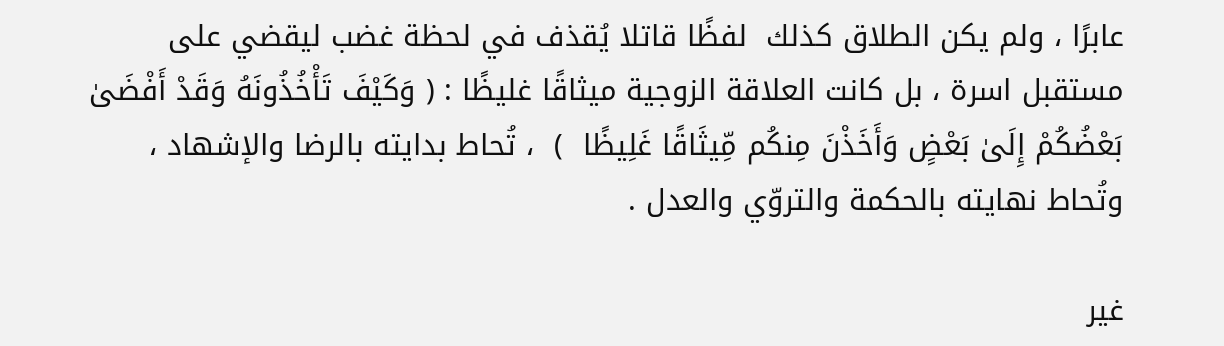عابرًا ، ولم يكن الطلاق كذلك  لفظًا قاتلا يُقذف في لحظة غضب ليقضي على مستقبل اسرة ، بل كانت العلاقة الزوجية ميثاقًا غليظًا : ( وَكَيْفَ تَأْخُذُونَهُ وَقَدْ أَفْضَىٰ بَعْضُكُمْ إِلَىٰ بَعْضٍ وَأَخَذْنَ مِنكُم مِّيثَاقًا غَلِيظًا  )  ، تُحاط بدايته بالرضا والإشهاد ، وتُحاط نهايته بالحكمة والتروّي والعدل .

غير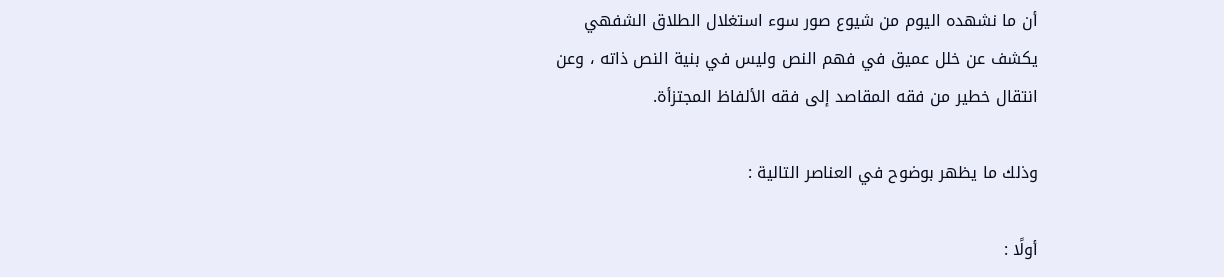أن ما نشهده اليوم من شيوع صور سوء استغلال الطلاق الشفهي يكشف عن خلل عميق في فهم النص وليس في بنية النص ذاته ، وعن انتقال خطير من فقه المقاصد إلى فقه الألفاظ المجتزأة.

وذلك ما يظهر بوضوح في العناصر التالية :

أولًا :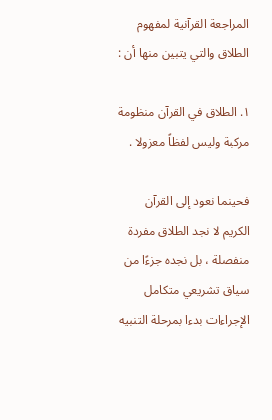المراجعة القرآنية لمفهوم الطلاق والتي يتبين منها أن :

١. الطلاق في القرآن منظومة مركبة وليس لفظاً معزولا .

فحينما نعود إلى القرآن الكريم لا نجد الطلاق مفردة منفصلة ، بل نجده جزءًا من سياق تشريعي متكامل الإجراءات بدءا بمرحلة التنبيه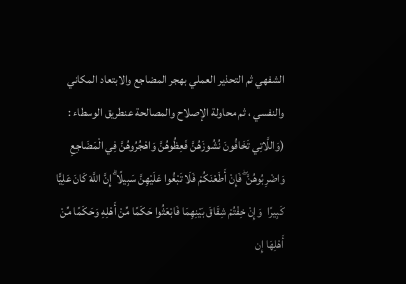الشفهي ثم التحذير العملي بهجر المضاجع والابتعاد المكاني والنفسي ، ثم محاولة الإصلاح والمصالحة عنطريق الوسطاء :  (وَاللَّاتِي تَخَافُونَ نُشُوزَهُنَّ فَعِظُوهُنَّ وَاهْجُرُوهُنَّ فِي الْمَضَاجِعِ وَاضْرِبُوهُنَّ ۖ فَإِنْ أَطَعْنَكُمْ فَلَا تَبْغُوا عَلَيْهِنَّ سَبِيلًا ۗ إِنَّ اللَّهَ كَانَ عَلِيًّا كَبِيرًا  وَإِنْ خِفْتُمْ شِقَاقَ بَيْنِهِمَا فَابْعَثُوا حَكَمًا مِّنْ أَهْلِهِ وَحَكَمًا مِّنْ أَهْلِهَا إِن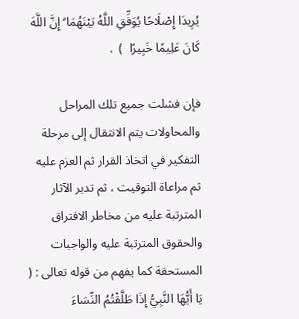يُرِيدَا إِصْلَاحًا يُوَفِّقِ اللَّهُ بَيْنَهُمَا ۗ إِنَّ اللَّهَ كَانَ عَلِيمًا خَبِيرًا  )  .

فإن فشلت جميع تلك المراحل والمحاولات يتم الانتقال إلى مرحلة التفكير في اتخاذ القرار ثم العزم عليه ثم مراعاة التوقيت ، ثم تدبر الآثار المترتبة عليه من مخاطر الافتراق والحقوق المترتبة عليه والواجبات المستحقة كما يفهم من قوله تعالى : (  يَا أَيُّهَا النَّبِيُّ إِذَا طَلَّقْتُمُ النِّسَاءَ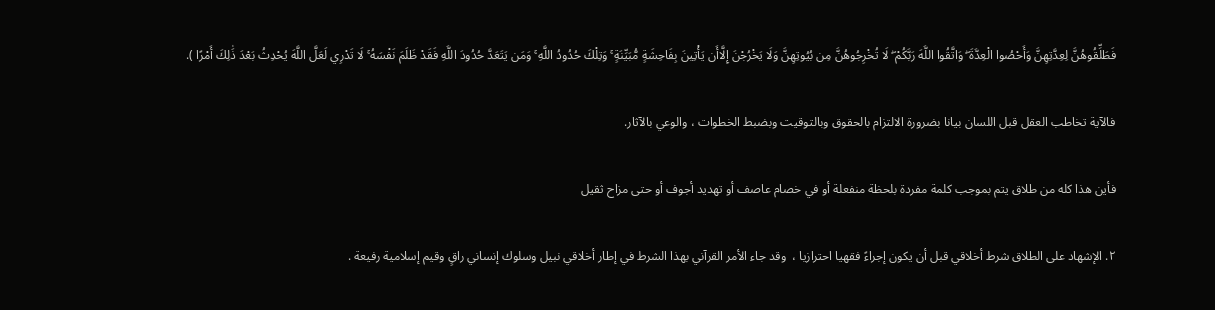فَطَلِّقُوهُنَّ لِعِدَّتِهِنَّ وَأَحْصُوا الْعِدَّةَ ۖ وَاتَّقُوا اللَّهَ رَبَّكُمْ ۖ لَا تُخْرِجُوهُنَّ مِن بُيُوتِهِنَّ وَلَا يَخْرُجْنَ إِلَّاأَن يَأْتِينَ بِفَاحِشَةٍ مُّبَيِّنَةٍ ۚ وَتِلْكَ حُدُودُ اللَّهِ ۚ وَمَن يَتَعَدَّ حُدُودَ اللَّهِ فَقَدْ ظَلَمَ نَفْسَهُ ۚ لَا تَدْرِي لَعَلَّ اللَّهَ يُحْدِثُ بَعْدَ ذَٰلِكَ أَمْرًا ).

فالآية تخاطب العقل قبل اللسان بيانا بضرورة الالتزام بالحقوق وبالتوقيت وبضبط الخطوات ، والوعي بالآثار.

فأين هذا كله من طلاق يتم بموجب كلمة مفردة بلحظة منفعلة أو في خصام عاصف أو تهديد أجوف أو حتى مزاح ثقيل

٢. الإشهاد على الطلاق شرط أخلاقي قبل أن يكون إجراءً فقهيا احترازيا ،  وقد جاء الأمر القرآني بهذا الشرط في إطار أخلاقي نبيل وسلوك إنساني راقٍ وقيم إسلامية رفيعة .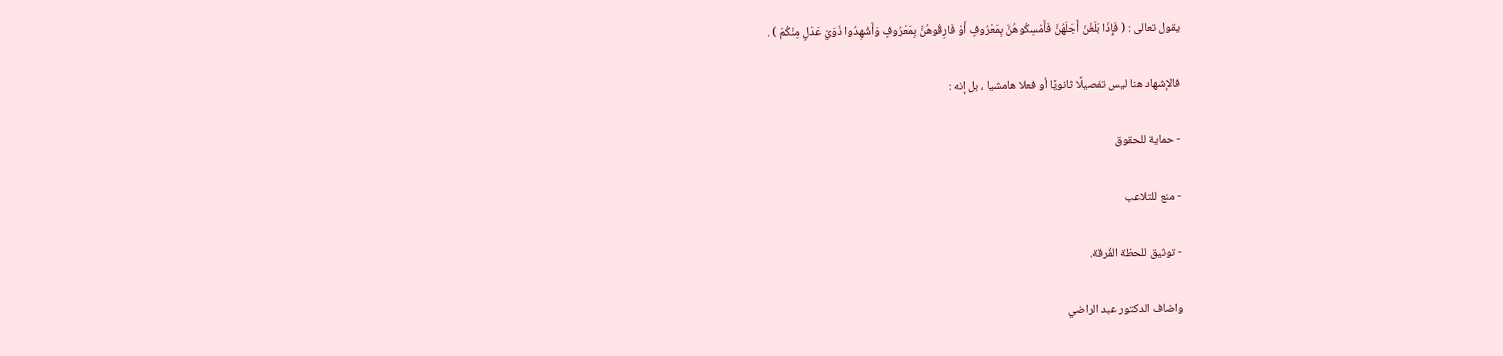يقول تعالى : ( فَإِذَا بَلَغْنَ أَجَلَهُنَّ فَأَمْسِكُوهُنَّ بِمَعْرُوفٍ أَوْ فَارِقُوهُنَّ بِمَعْرُوفٍ وَأَشْهِدُوا ذَوَيْ عَدْلٍ مِنْكُمْ ) .

فالإشهاد هنا ليس تفصيلًا ثانويًا أو فعلا هامشيا ، بل إنه :

- حماية للحقوق

- منع للتلاعب

- توثيق للحظة الفُرقة.

واضاف الدكتور عبد الراضي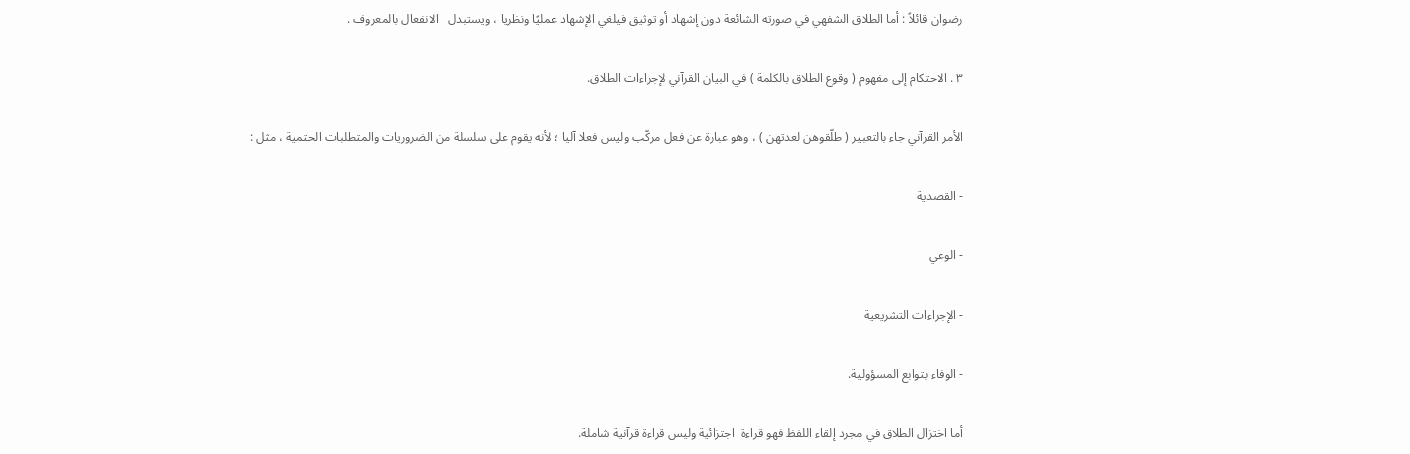رضوان قائلاً : أما الطلاق الشفهي في صورته الشائعة دون إشهاد أو توثيق فيلغي الإشهاد عمليًا ونظريا ، ويستبدل   الانفعال بالمعروف .

٣ . الاحتكام إلى مفهوم ( وقوع الطلاق بالكلمة ) في البيان القرآني لإجراءات الطلاق.

الأمر القرآني جاء بالتعبير ( طلّقوهن لعدتهن ) ، وهو عبارة عن فعل مركّب وليس فعلا آليا ؛ لأنه يقوم على سلسلة من الضروريات والمتطلبات الحتمية ، مثل :

- القصدية

- الوعي

- الإجراءات التشريعية

- الوفاء بتوابع المسؤولية.

أما اختزال الطلاق في مجرد إلقاء اللفظ فهو قراءة  اجتزائية وليس قراءة قرآنية شاملة.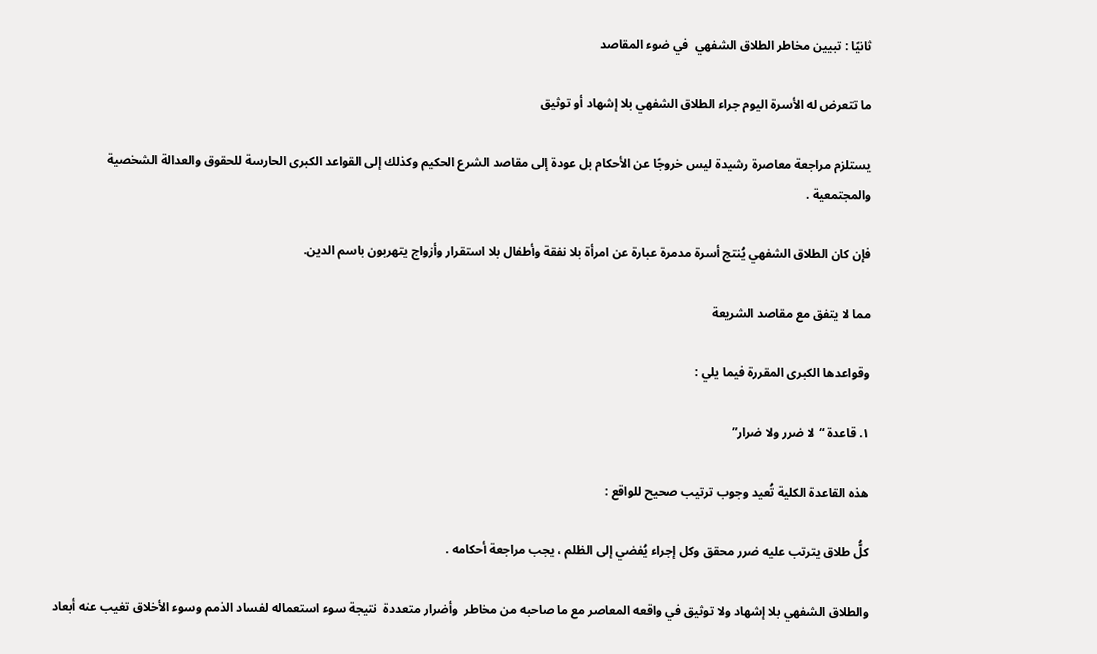ثانيًا : تبيين مخاطر الطلاق الشفهي  في ضوء المقاصد

ما تتعرض له الأسرة اليوم جراء الطلاق الشفهي بلا إشهاد أو توثيق

يستلزم مراجعة معاصرة رشيدة ليس خروجًا عن الأحكام بل عودة إلى مقاصد الشرع الحكيم وكذلك إلى القواعد الكبرى الحارسة للحقوق والعدالة الشخصية والمجتمعية .

فإن كان الطلاق الشفهي يُنتج أسرة مدمرة عبارة عن امرأة بلا نفقة وأطفال بلا استقرار وأزواج يتهربون باسم الدين.

مما لا يتفق مع مقاصد الشريعة

وقواعدها الكبرى المقررة فيما يلي :

١. قاعدة “لا ضرر ولا ضرار”

هذه القاعدة الكلية تُعيد وجوب ترتيب صحيح للواقع :

كلُّ طلاق يترتب عليه ضرر محقق وكل إجراء يُفضي إلى الظلم ، يجب مراجعة أحكامه .

والطلاق الشفهي بلا إشهاد ولا توثيق في واقعه المعاصر مع ما صاحبه من مخاطر  وأضرار متعددة  نتيجة سوء استعماله لفساد الذمم وسوء الأخلاق تغيب عنه أبعاد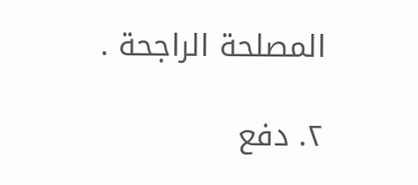المصلحة الراجحة .

٢. دفع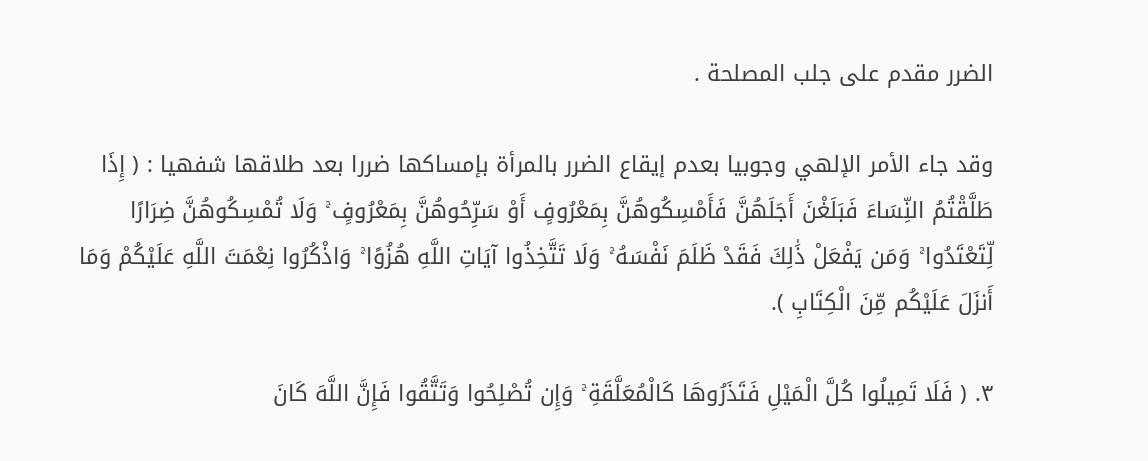الضرر مقدم على جلب المصلحة .

وقد جاء الأمر الإلهي وجوبيا بعدم إيقاع الضرر بالمرأة بإمساكها ضررا بعد طلاقها شفهيا : ( إِذَا طَلَّقْتُمُ النِّسَاءَ فَبَلَغْنَ أَجَلَهُنَّ فَأَمْسِكُوهُنَّ بِمَعْرُوفٍ أَوْ سَرِّحُوهُنَّ بِمَعْرُوفٍ ۚ وَلَا تُمْسِكُوهُنَّ ضِرَارًا لِّتَعْتَدُوا ۚ وَمَن يَفْعَلْ ذَٰلِكَ فَقَدْ ظَلَمَ نَفْسَهُ ۚ وَلَا تَتَّخِذُوا آيَاتِ اللَّهِ هُزُوًا ۚ وَاذْكُرُوا نِعْمَتَ اللَّهِ عَلَيْكُمْ وَمَا أَنزَلَ عَلَيْكُم مِّنَ الْكِتَابِ ).

٣. ( فَلَا تَمِيلُوا كُلَّ الْمَيْلِ فَتَذَرُوهَا كَالْمُعَلَّقَةِ ۚ وَإِن تُصْلِحُوا وَتَتَّقُوا فَإِنَّ اللَّهَ كَانَ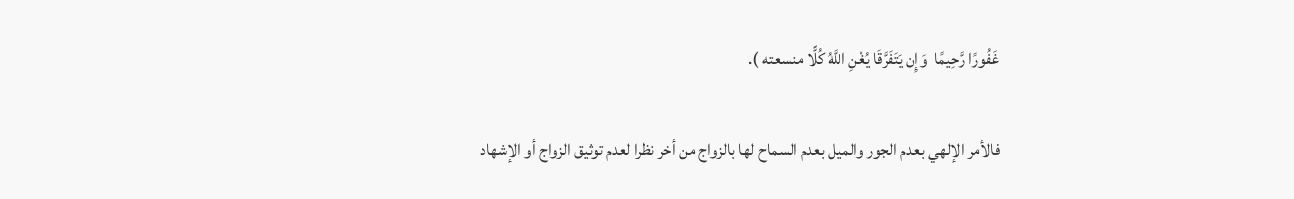غَفُورًا رَّحِيمًا  وَإِن يَتَفَرَّقَا يُغْنِ اللَّهُ كُلًّا منسعته ).

فالأمر الإلهي بعدم الجور والميل بعدم السماح لها بالزواج من أخر نظرا لعدم توثيق الزواج أو الإشهاد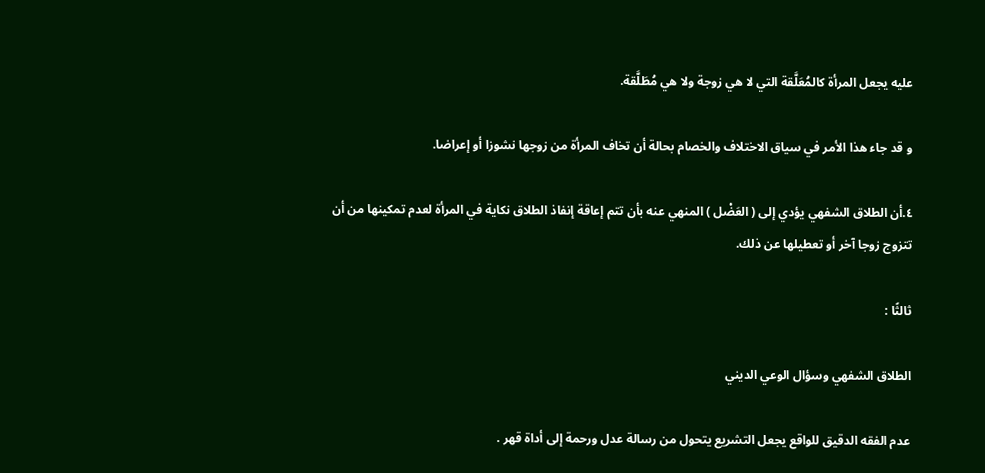عليه يجعل المرأة كالمُعَلَّقة التي لا هي زوجة ولا هي مُطَلَّقة.

و قد جاء هذا الأمر في سياق الاختلاف والخصام بحالة أن تخاف المرأة من زوجها نشوزا أو إعراضا.

٤.أن الطلاق الشفهي يؤدي إلى ( العَضْل ) المنهي عنه بأن تتم إعاقة إنفاذ الطلاق نكاية في المرأة لعدم تمكينها من أن تتزوج زوجا آخر أو تعطيلها عن ذلك.

ثالثًا :

الطلاق الشفهي وسؤال الوعي الديني

عدم الفقه الدقيق للواقع يجعل التشريع يتحول من رسالة عدل ورحمة إلى أداة قهر .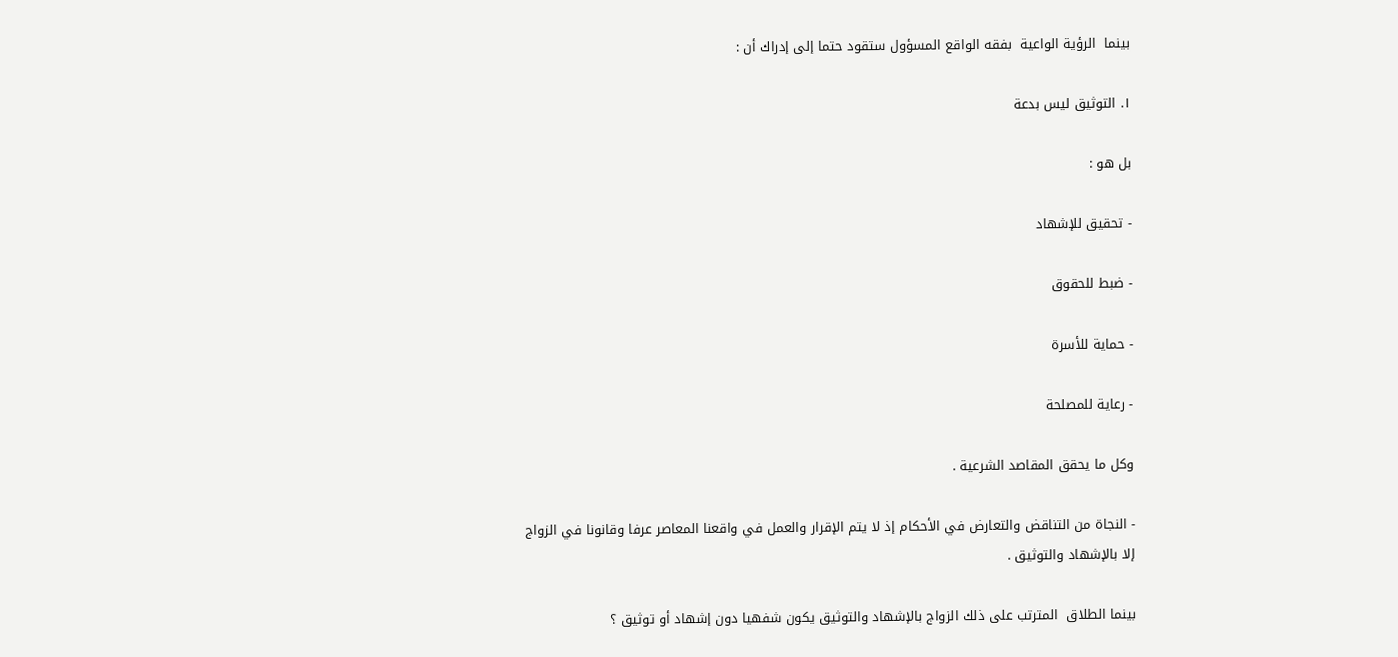بينما  الرؤية الواعية  بفقه الواقع المسؤول ستقود حتما إلى إدراك أن :

١. التوثيق ليس بدعة

بل هو :

- تحقيق للإشهاد

- ضبط للحقوق

- حماية للأسرة

- رعاية للمصلحة

وكل ما يحقق المقاصد الشرعية .

- النجاة من التناقض والتعارض في الأحكام إذ لا يتم الإقرار والعمل في واقعنا المعاصر عرفا وقانونا في الزواج إلا بالإشهاد والتوثيق .

بينما الطلاق  المترتب على ذلك الزواج بالإشهاد والتوثيق يكون شفهيا دون إشهاد أو توثيق ؟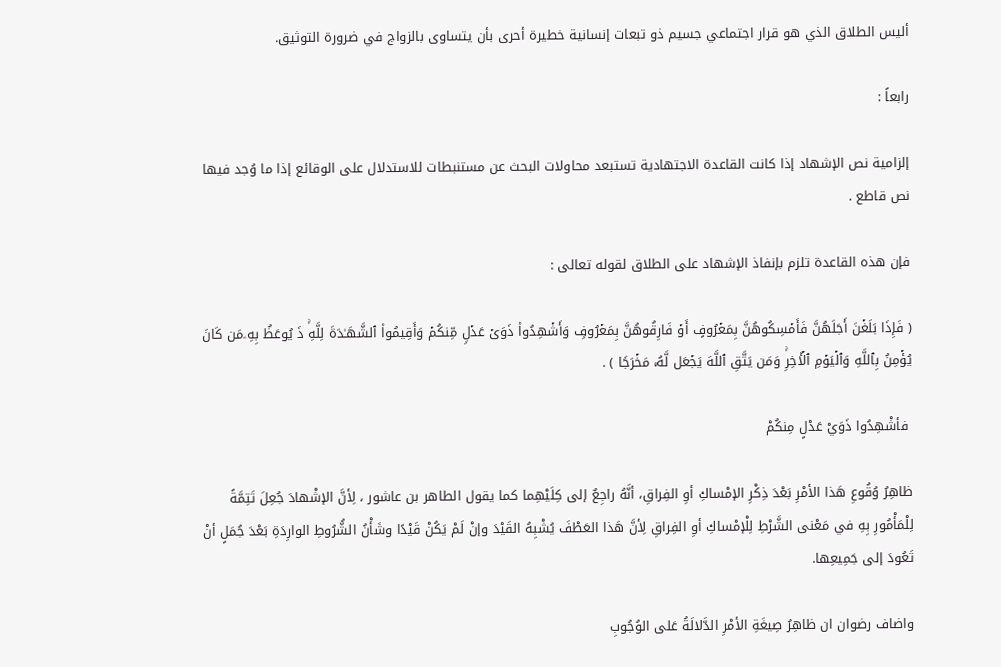أليس الطلاق الذي هو قرار اجتماعي جسيم ذو تبعات إنسانية خطيرة أحرى بأن يتساوى بالزواج في ضرورة التوثيق.

رابعاً :

إلزامية نص الإشهاد إذا كانت القاعدة الاجتهادية تستبعد محاولات البحث عن مستنبطات للاستدلال على الوقائع إذا ما وُجد فيها نص قاطع .

فإن هذه القاعدة تلزم بإنفاذ الإشهاد على الطلاق لقوله تعالى :

( فَإِذَا بَلَغۡنَ أَجَلَهُنَّ فَأَمۡسِكُوهُنَّ بِمَعۡرُوفٍ أَوۡ فَارِقُوهُنَّ بِمَعۡرُوفࣲ وَأَشۡهِدُوا۟ ذَوَیۡ عَدۡلࣲ مِّنكُمۡ وَأَقِیمُوا۟ ٱلشَّهَـٰدَةَ لِلَّهِۚ ذَ یُوعَظُ بِهِۦمَن كَانَ یُؤۡمِنُ بِٱللَّهِ وَٱلۡیَوۡمِ ٱلۡـَٔاخِرِۚ وَمَن یَتَّقِ ٱللَّهَ یَجۡعَل لَّهُۥ مَخۡرَجࣰا ) .

 فأشْهِدُوا ذَوَيْ عَدْلٍ مِنكُمْ

ظاهِرُ وُقُوعِ هَذا الأمْرِ بَعْدَ ذِكْرِ الإمْساكِ أوِ الفِراقِ، أنَّهُ راجِعٌ إلى كِلَيْهِما كما يقول الطاهر بن عاشور ، لِأنَّ الإشْهادَ جُعِلَ تَتِمَّةً لِلْمَأْمُورِ بِهِ في مَعْنى الشَّرْطِ لِلْإمْساكِ أوِ الفِراقِ لِأنَّ هَذا العَطْفَ يُشْبِهُ القَيْدَ وإنْ لَمْ يَكُنْ قَيْدًا وشَأْنُ الشُّرُوطِ الوارِدَةِ بَعْدَ جُمَلٍ أنْ تَعُودَ إلى جَمِيعِها.

واضاف رضوان ان ظاهِرُ صِيغَةِ الأمْرِ الدَّلالَةُ عَلى الوُجُوبِ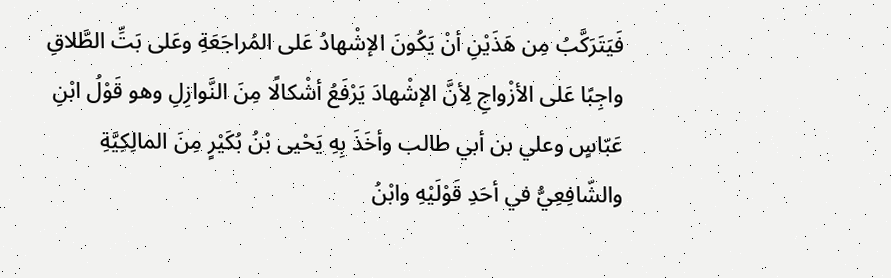فَيَتَرَكَّبُ مِن هَذَيْنِ أنْ يَكُونَ الإشْهادُ عَلى المُراجَعَةِ وعَلى بَتِّ الطَّلاقِ واجِبًا عَلى الأزْواجِ لِأنَّ الإشْهادَ يَرْفَعُ أشْكالًا مِنَ النَّوازِلِ وهو قَوْلُ ابْنِ عَبّاسٍ وعلي بن أبي طالب وأخَذَ بِهِ يَحْيى بْنُ بُكَيْرٍ مِنَ المالِكِيَّةِ والشّافِعِيُّ في أحَدِ قَوْلَيْهِ وابْنُ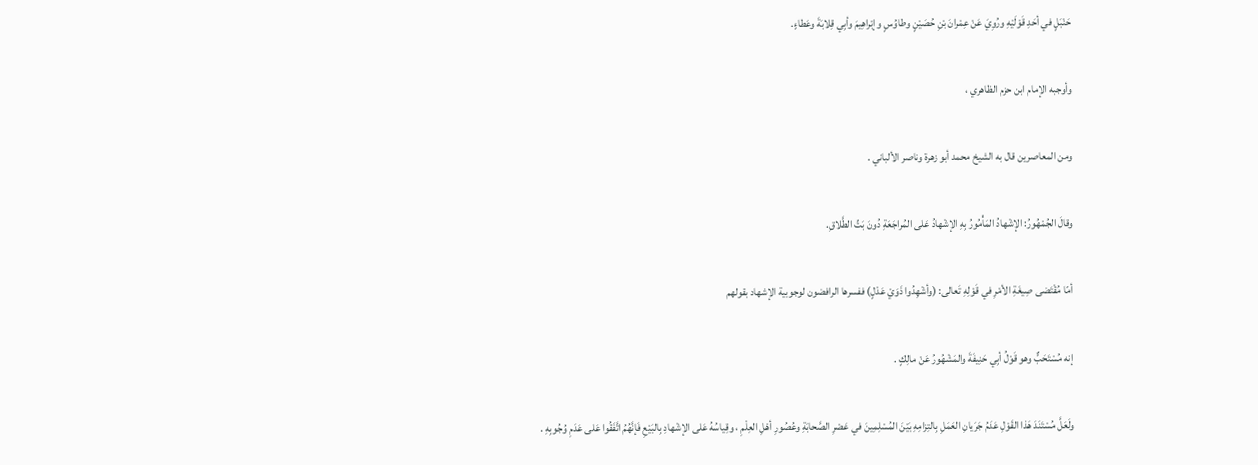حَنْبَلٍ في أحَدِ قَوْلَيْهِ ورُوِيَ عَنْ عِمْرانَ بْنِ حُصَيْنٍ وطاوُسٍ وإبْراهِيمَ وأبِي قِلابَةَ وعَطاءٍ.

وأوجبه الإمام ابن حزم الظاهري ،

ومن المعاصرين قال به الشيخ محمد أبو زهرة وناصر الألباني .

وقالَ الجُمْهُورُ: الإشْهادُ المَأْمُورُ بِهِ الإشْهادُ عَلى المُراجَعَةِ دُونَ بَتِّ الطَّلاقِ.

أمّا مُقْتَضى صِيغَةِ الأمْرِ في قَوْلِهِ تَعالى: (وأشْهِدُوا ذَوَيْ عَدْلٍ) ففسرها الرافضون لوجوبية الإشهاد بقولهم

إنه مُسْتَحَبٌّ وهو قَوْلُ أبِي حَنِيفَةَ والمَشْهُورُ عَنْ مالِكٍ .

ولَعَلَّ مُسْتَنَدَ هَذا القَوْلِ عَدَمُ جَرَيانِ العَمَلِ بِالتِزامِهِ بَيْنَ المُسْلِمِينَ في عَصْرِ الصَّحابَةِ وعُصُورِ أهْلِ العِلْمِ ، وقِياسُهُ عَلى الإشْهادِ بِالبَيْعِ فَإنَّهُمُ اتَّفَقُوا عَلى عَدَمِ وُجُوبِهِ .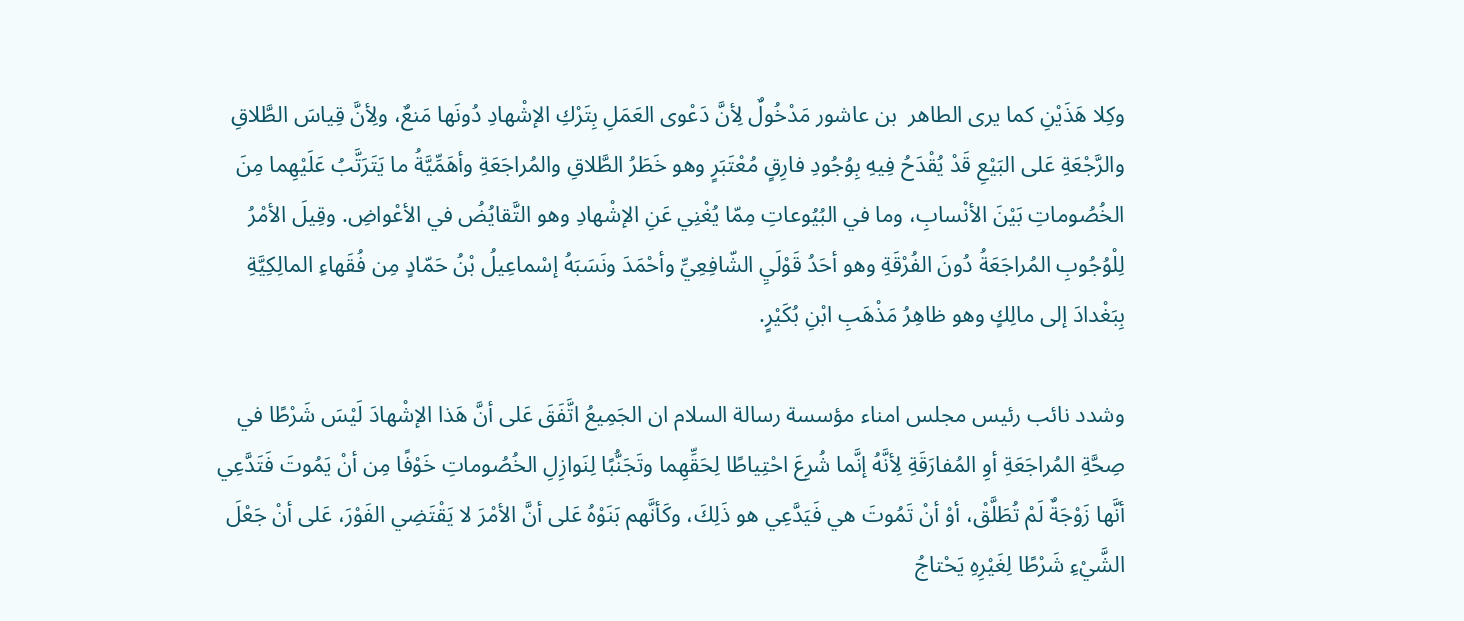وكِلا هَذَيْنِ كما يرى الطاهر  بن عاشور مَدْخُولٌ لِأنَّ دَعْوى العَمَلِ بِتَرْكِ الإشْهادِ دُونَها مَنعٌ، ولِأنَّ قِياسَ الطَّلاقِ والرَّجْعَةِ عَلى البَيْعِ قَدْ يُقْدَحُ فِيهِ بِوُجُودِ فارِقٍ مُعْتَبَرٍ وهو خَطَرُ الطَّلاقِ والمُراجَعَةِ وأهَمِّيَّةُ ما يَتَرَتَّبُ عَلَيْهِما مِنَ الخُصُوماتِ بَيْنَ الأنْسابِ، وما في البُيُوعاتِ مِمّا يُغْنِي عَنِ الإشْهادِ وهو التَّقايُضُ في الأعْواضِ. وقِيلَ الأمْرُ لِلْوُجُوبِ المُراجَعَةُ دُونَ الفُرْقَةِ وهو أحَدُ قَوْلَيِ الشّافِعِيِّ وأحْمَدَ ونَسَبَهُ إسْماعِيلُ بْنُ حَمّادٍ مِن فُقَهاءِ المالِكِيَّةِ بِبَغْدادَ إلى مالِكٍ وهو ظاهِرُ مَذْهَبِ ابْنِ بُكَيْرٍ.

وشدد نائب رئيس مجلس امناء مؤسسة رسالة السلام ان الجَمِيعُ اتَّفَقَ عَلى أنَّ هَذا الإشْهادَ لَيْسَ شَرْطًا في صِحَّةِ المُراجَعَةِ أوِ المُفارَقَةِ لِأنَّهُ إنَّما شُرِعَ احْتِياطًا لِحَقِّهِما وتَجَنُّبًا لِنَوازِلِ الخُصُوماتِ خَوْفًا مِن أنْ يَمُوتَ فَتَدَّعِي أنَّها زَوْجَةٌ لَمْ تُطَلَّقْ، أوْ أنْ تَمُوتَ هي فَيَدَّعِي هو ذَلِكَ، وكَأنَّهم بَنَوْهُ عَلى أنَّ الأمْرَ لا يَقْتَضِي الفَوْرَ، عَلى أنْ جَعْلَ الشَّيْءِ شَرْطًا لِغَيْرِهِ يَحْتاجُ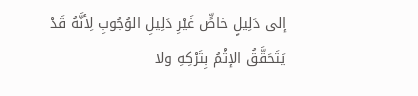إلى دَلِيلٍ خاصٍّ غَيْرِ دَلِيلِ الوُجُوبِ لِأنَّهُ قَدْ يَتَحَقَّقُ الإثْمُ بِتَرْكِهِ ولا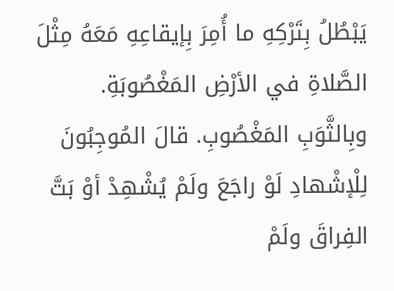يَبْطُلُ بِتَرْكِهِ ما أُمِرَ بِإيقاعِهِ مَعَهُ مِثْلَ الصَّلاةِ في الأرْضِ المَغْصُوبَةِ. وبِالثَّوَبِ المَغْصُوبِ. قالَ المُوجِبُونَ لِلْإشْهادِ لَوْ راجَعَ ولَمْ يُشْهِدْ أوْ بَتَّ الفِراقَ ولَمْ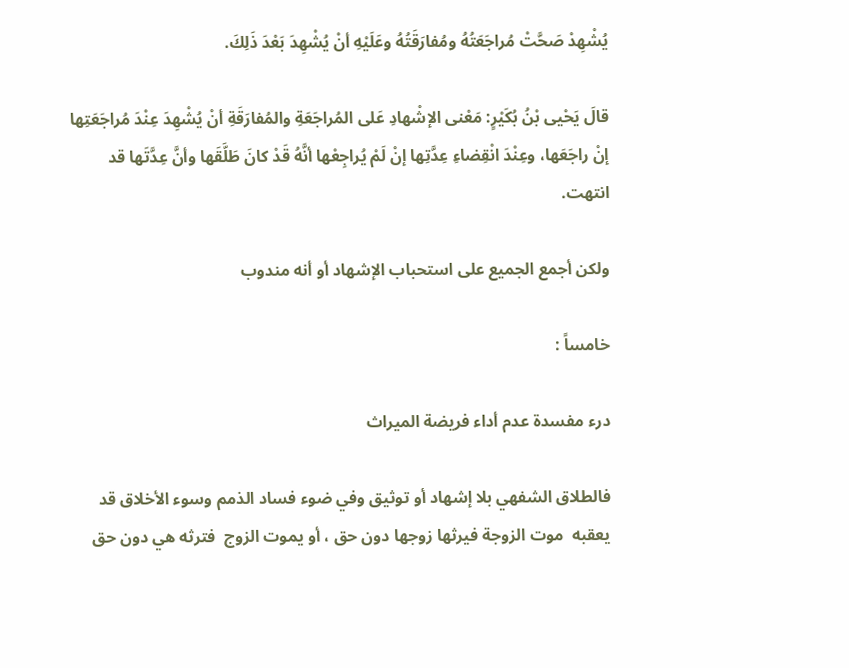يُشْهِدْ صَحَّتْ مُراجَعَتُهُ ومُفارَقَتُهُ وعَلَيْهِ أنْ يُشْهِدَ بَعْدَ ذَلِكَ.

قالَ يَحْيى بْنُ بُكَيْرٍ: مَعْنى الإشْهادِ عَلى المُراجَعَةِ والمُفارَقَةِ أنْ يُشْهِدَ عِنْدَ مُراجَعَتِها إنْ راجَعَها، وعِنْدَ انْقِضاءِ عِدَّتِها إنْ لَمْ يُراجِعْها أنَّهُ قَدْ كانَ طَلَّقَها وأنَّ عِدَّتَها قد انتهت.

ولكن أجمع الجميع على استحباب الإشهاد أو أنه مندوب

خامساً :

درء مفسدة عدم أداء فريضة الميراث

فالطلاق الشفهي بلا إشهاد أو توثيق وفي ضوء فساد الذمم وسوء الأخلاق قد يعقبه  موت الزوجة فيرثها زوجها دون حق ، أو يموت الزوج  فترثه هي دون حق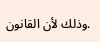.وذلك لأن القانون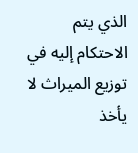الذي يتم الاحتكام إليه في توزيع الميراث لا يأخذ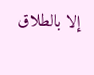إلا بالطلاق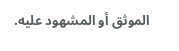الموثق أو المشهود عليه.